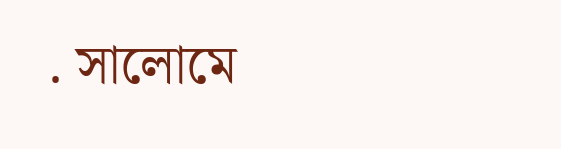. সালোমে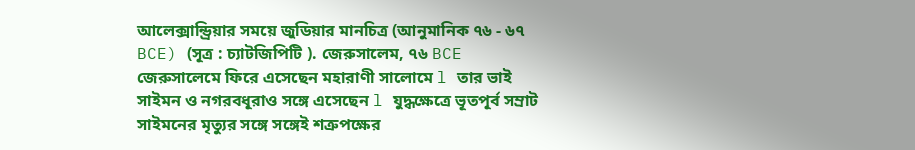আলেক্সান্ড্রিয়ার সময়ে জুডিয়ার মানচিত্র (আনুমানিক ৭৬ - ৬৭ BCE) (সূত্র : চ্যাটজিপিটি ). জেরুসালেম, ৭৬ BCE জেরুসালেমে ফিরে এসেছেন মহারাণী সালোমে l তার ভাই সাইমন ও নগরবধূরাও সঙ্গে এসেছেন l যুদ্ধক্ষেত্রে ভূতপূর্ব সম্রাট সাইমনের মৃত্যুর সঙ্গে সঙ্গেই শত্রুপক্ষের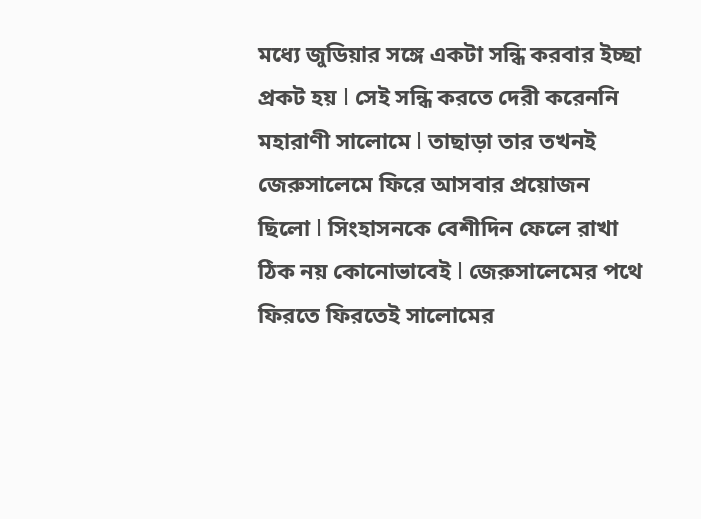মধ্যে জুডিয়ার সঙ্গে একটা সন্ধি করবার ইচ্ছা প্রকট হয় l সেই সন্ধি করতে দেরী করেননি মহারাণী সালোমে l তাছাড়া তার তখনই জেরুসালেমে ফিরে আসবার প্রয়োজন ছিলো l সিংহাসনকে বেশীদিন ফেলে রাখা ঠিক নয় কোনোভাবেই l জেরুসালেমের পথে ফিরতে ফিরতেই সালোমের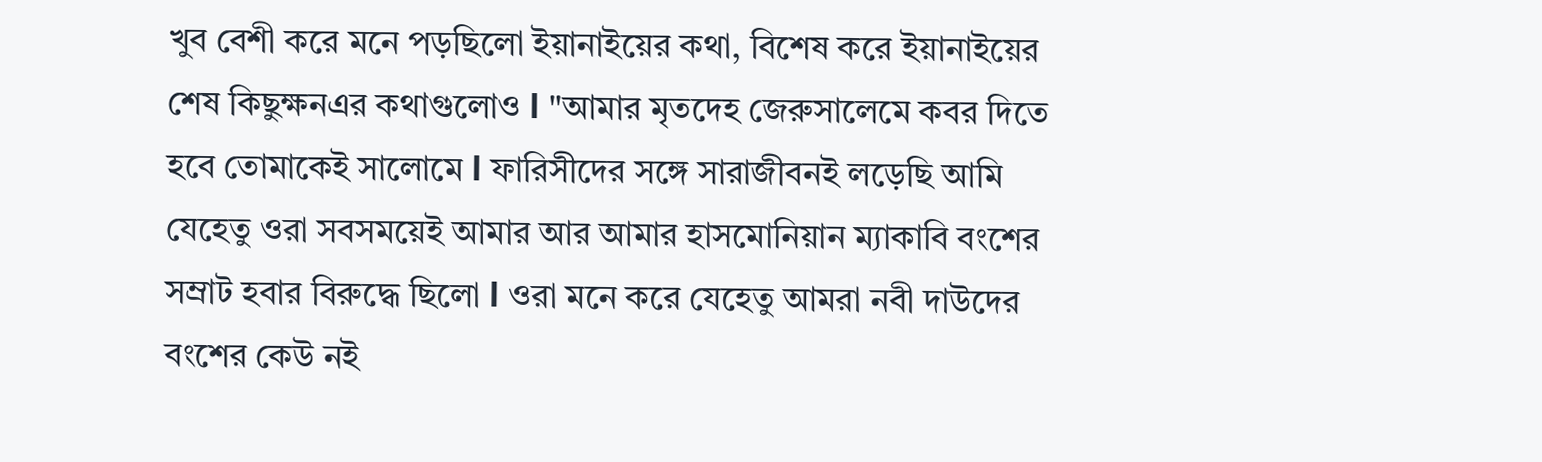খুব বেশী করে মনে পড়ছিলো ইয়ানাইয়ের কথা, বিশেষ করে ইয়ানাইয়ের শেষ কিছুক্ষনএর কথাগুলোও l "আমার মৃতদেহ জেরুসালেমে কবর দিতে হবে তোমাকেই সালোমে l ফারিসীদের সঙ্গে সারাজীবনই লড়েছি আমি যেহেতু ওরা সবসময়েই আমার আর আমার হাসমোনিয়ান ম্যাকাবি বংশের সম্রাট হবার বিরুদ্ধে ছিলো l ওরা মনে করে যেহেতু আমরা নবী দাউদের বংশের কেউ নই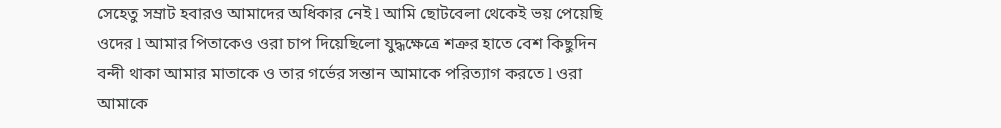সেহেতু সম্রাট হবারও আমাদের অধিকার নেই l আমি ছোটবেলা থেকেই ভয় পেয়েছি ওদের l আমার পিতাকেও ওরা চাপ দিয়েছিলো যুদ্ধক্ষেত্রে শত্রুর হাতে বেশ কিছুদিন বন্দী থাকা আমার মাতাকে ও তার গর্ভের সন্তান আমাকে পরিত্যাগ করতে l ওরা আমাকে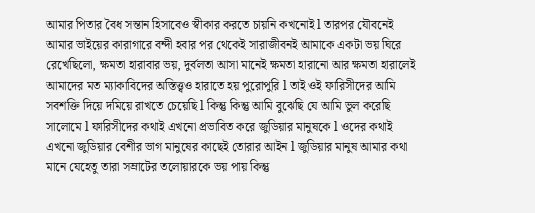আমার পিতার বৈধ সন্তান হিসাবেও স্বীকার করতে চায়নি কখনোই l তারপর যৌবনেই আমার ভাইয়ের কারাগারে বন্দী হবার পর থেকেই সারাজীবনই আমাকে একটা ভয় ঘিরে রেখেছিলো, ক্ষমতা হারাবার ভয়, দুর্বলতা আসা মানেই ক্ষমতা হারানো আর ক্ষমতা হারালেই আমাদের মত ম্যাকাবিদের অস্তিত্ত্বও হারাতে হয় পুরোপুরি l তাই ওই ফারিসীদের আমি সবশক্তি দিয়ে দমিয়ে রাখতে চেয়েছি l কিন্তু কিন্তু আমি বুঝেছি যে আমি ভুল করেছি সালোমে l ফারিসীদের কথাই এখনো প্রভাবিত করে জুডিয়ার মানুষকে l ওদের কথাই এখনো জুডিয়ার বেশীর ভাগ মানুষের কাছেই তোরার আইন l জুডিয়ার মানুষ আমার কথা মানে যেহেতু তারা সম্রাটের তলোয়ারকে ভয় পায় কিন্তু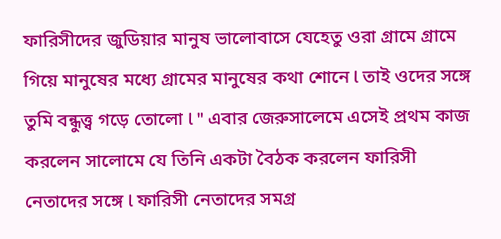ফারিসীদের জুডিয়ার মানুষ ভালোবাসে যেহেতু ওরা গ্রামে গ্রামে গিয়ে মানুষের মধ্যে গ্রামের মানুষের কথা শোনে l তাই ওদের সঙ্গে তুমি বন্ধুত্ত্ব গড়ে তোলো l " এবার জেরুসালেমে এসেই প্রথম কাজ করলেন সালোমে যে তিনি একটা বৈঠক করলেন ফারিসী নেতাদের সঙ্গে l ফারিসী নেতাদের সমগ্র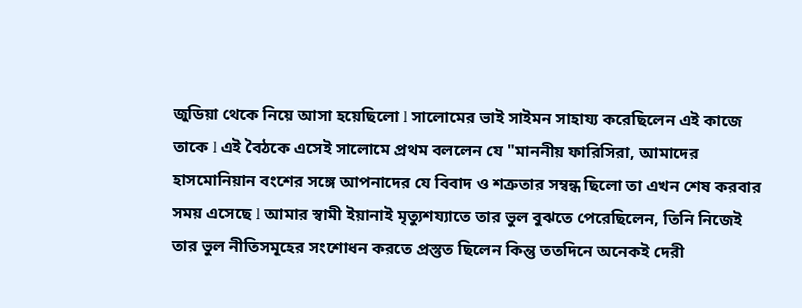জুডিয়া থেকে নিয়ে আসা হয়েছিলো l সালোমের ভাই সাইমন সাহায্য করেছিলেন এই কাজে তাকে l এই বৈঠকে এসেই সালোমে প্রথম বললেন যে "মাননীয় ফারিসিরা, আমাদের হাসমোনিয়ান বংশের সঙ্গে আপনাদের যে বিবাদ ও শত্রুতার সম্বন্ধ ছিলো তা এখন শেষ করবার সময় এসেছে l আমার স্বামী ইয়ানাই মৃত্যুশয্যাতে তার ভুল বুঝতে পেরেছিলেন, তিনি নিজেই তার ভুল নীতিসমূহের সংশোধন করতে প্রস্তুত ছিলেন কিন্তু ততদিনে অনেকই দেরী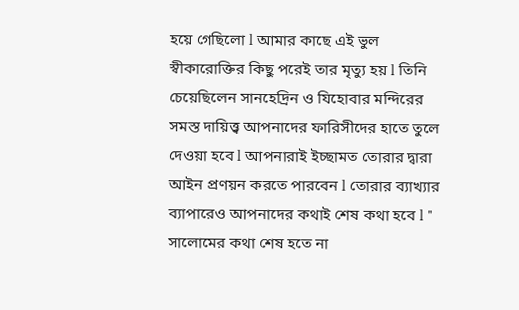হয়ে গেছিলো l আমার কাছে এই ভুল স্বীকারোক্তির কিছু পরেই তার মৃত্যু হয় l তিনি চেয়েছিলেন সানহেদ্রিন ও যিহোবার মন্দিরের সমস্ত দায়িত্ত্ব আপনাদের ফারিসীদের হাতে তুলে দেওয়া হবে l আপনারাই ইচ্ছামত তোরার দ্বারা আইন প্রণয়ন করতে পারবেন l তোরার ব্যাখ্যার ব্যাপারেও আপনাদের কথাই শেষ কথা হবে l " সালোমের কথা শেষ হতে না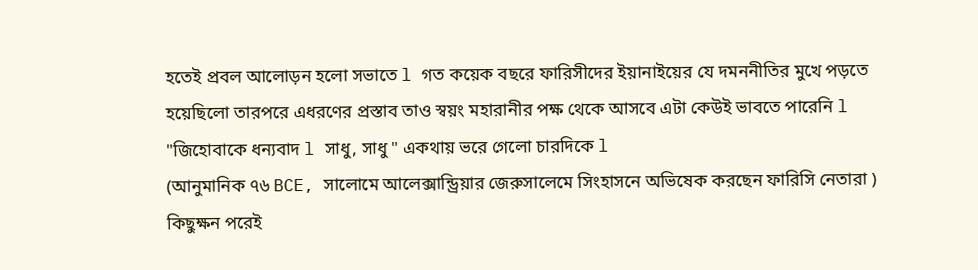হতেই প্রবল আলোড়ন হলো সভাতে l গত কয়েক বছরে ফারিসীদের ইয়ানাইয়ের যে দমননীতির মুখে পড়তে হয়েছিলো তারপরে এধরণের প্রস্তাব তাও স্বয়ং মহারানীর পক্ষ থেকে আসবে এটা কেউই ভাবতে পারেনি l "জিহোবাকে ধন্যবাদ l সাধু, সাধু " একথায় ভরে গেলো চারদিকে l
(আনুমানিক ৭৬ BCE, সালোমে আলেক্সান্ড্রিয়ার জেরুসালেমে সিংহাসনে অভিষেক করছেন ফারিসি নেতারা ) কিছুক্ষন পরেই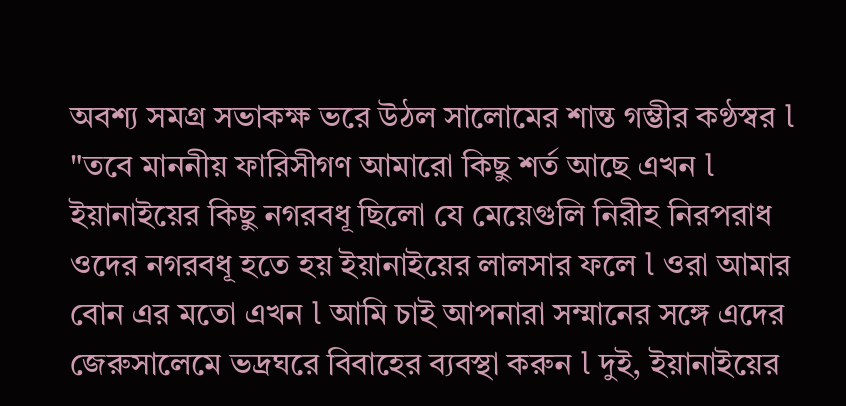অবশ্য সমগ্র সভাকক্ষ ভরে উঠল সালোমের শান্ত গম্ভীর কণ্ঠস্বর l "তবে মাননীয় ফারিসীগণ আমারো কিছু শর্ত আছে এখন l ইয়ানাইয়ের কিছু নগরবধূ ছিলো যে মেয়েগুলি নিরীহ নিরপরাধ ওদের নগরবধূ হতে হয় ইয়ানাইয়ের লালসার ফলে l ওরা আমার বোন এর মতো এখন l আমি চাই আপনারা সম্মানের সঙ্গে এদের জেরুসালেমে ভদ্রঘরে বিবাহের ব্যবস্থা করুন l দুই, ইয়ানাইয়ের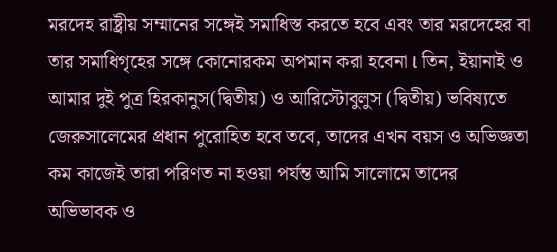মরদেহ রাষ্ট্রীয় সম্মানের সঙ্গেই সমাধিস্ত করতে হবে এবং তার মরদেহের বা তার সমাধিগৃহের সঙ্গে কোনোরকম অপমান করা হবেনা l তিন, ইয়ানাই ও আমার দুই পুত্র হিরকানুস(দ্বিতীয়) ও আরিস্টোবুলুস (দ্বিতীয়) ভবিষ্যতে জেরুসালেমের প্রধান পুরোহিত হবে তবে, তাদের এখন বয়স ও অভিজ্ঞতা কম কাজেই তারা পরিণত না হওয়া পর্যন্ত আমি সালোমে তাদের অভিভাবক ও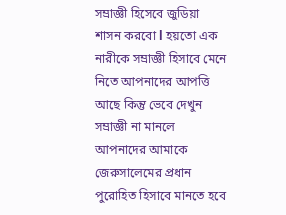সম্রাজ্ঞী হিসেবে জুডিয়া শাসন করবো l হয়তো এক নারীকে সম্রাজ্ঞী হিসাবে মেনে নিতে আপনাদের আপত্তি আছে কিন্তু ভেবে দেখুন সম্রাজ্ঞী না মানলে আপনাদের আমাকে জেরুসালেমের প্রধান পুরোহিত হিসাবে মানতে হবে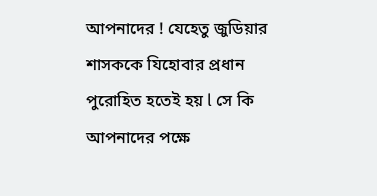আপনাদের ! যেহেতু জুডিয়ার শাসককে যিহোবার প্রধান পুরোহিত হতেই হয় l সে কি আপনাদের পক্ষে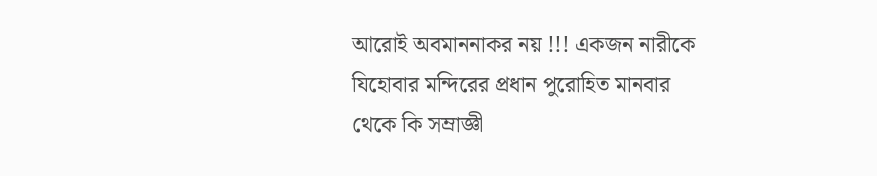আরোই অবমাননাকর নয় !!! একজন নারীকে যিহোবার মন্দিরের প্রধান পুরোহিত মানবার থেকে কি সম্রাজ্ঞী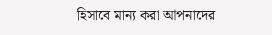হিসাবে মান্য করা আপনাদের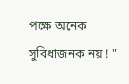পক্ষে অনেক সুবিধাজনক নয় ! "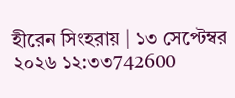হীরেন সিংহরায় | ১৩ সেপ্টেম্বর ২০২৬ ১২:৩৩742600